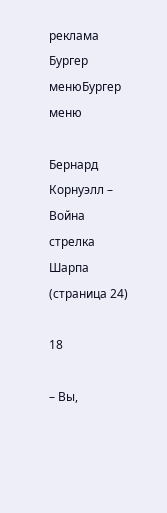реклама
Бургер менюБургер меню

Бернард Корнуэлл – Война стрелка Шарпа (страница 24)

18

– Вы,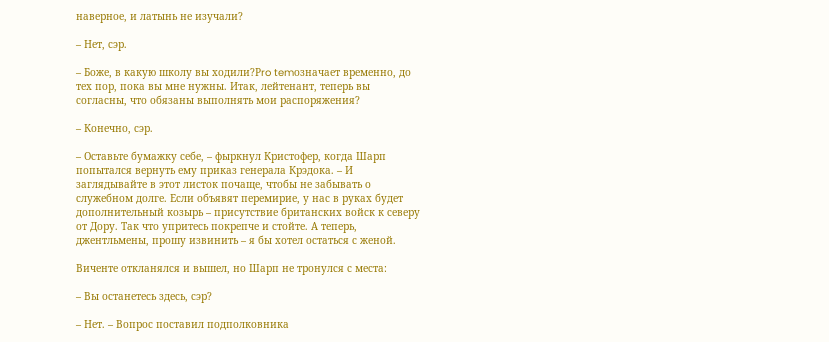наверное, и латынь не изучали?

– Нет, сэр.

– Боже, в какую школу вы ходили?Рro temозначает временно, до тех пор, пока вы мне нужны. Итак, лейтенант, теперь вы согласны, что обязаны выполнять мои распоряжения?

– Конечно, сэр.

– Оставьте бумажку себе, – фыркнул Кристофер, когда Шарп попытался вернуть ему приказ генерала Крэдока. – И заглядывайте в этот листок почаще, чтобы не забывать о служебном долге. Если объявят перемирие, у нас в руках будет дополнительный козырь – присутствие британских войск к северу от Дору. Так что упритесь покрепче и стойте. А теперь, джентльмены, прошу извинить – я бы хотел остаться с женой.

Виченте откланялся и вышел, но Шарп не тронулся с места:

– Вы останетесь здесь, сэр?

– Нет. – Вопрос поставил подполковника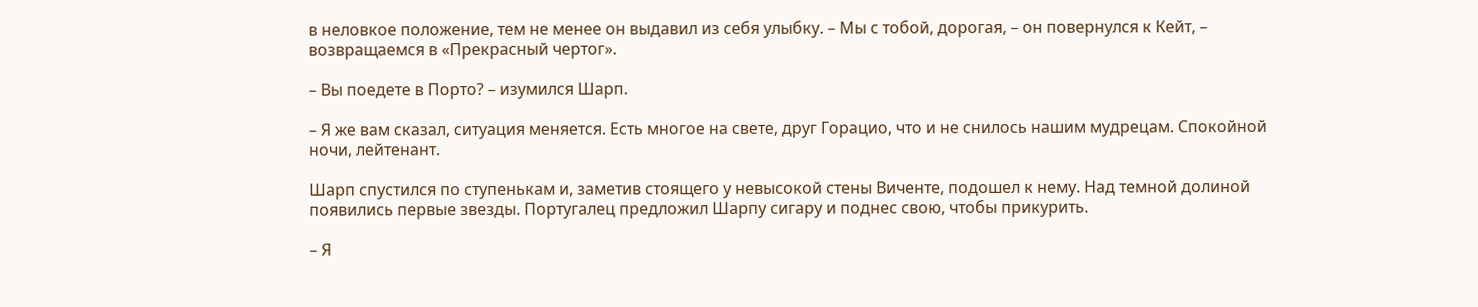в неловкое положение, тем не менее он выдавил из себя улыбку. – Мы с тобой, дорогая, – он повернулся к Кейт, – возвращаемся в «Прекрасный чертог».

– Вы поедете в Порто? – изумился Шарп.

– Я же вам сказал, ситуация меняется. Есть многое на свете, друг Горацио, что и не снилось нашим мудрецам. Спокойной ночи, лейтенант.

Шарп спустился по ступенькам и, заметив стоящего у невысокой стены Виченте, подошел к нему. Над темной долиной появились первые звезды. Португалец предложил Шарпу сигару и поднес свою, чтобы прикурить.

– Я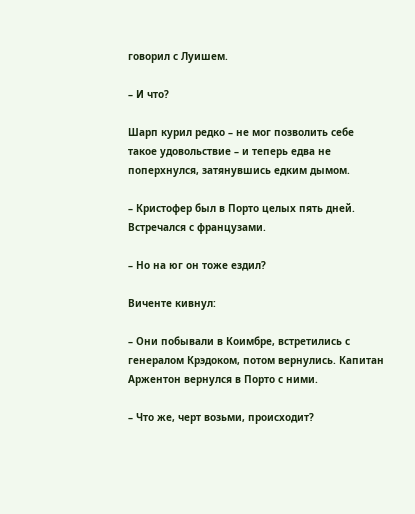говорил с Луишем.

– И что?

Шарп курил редко – не мог позволить себе такое удовольствие – и теперь едва не поперхнулся, затянувшись едким дымом.

– Кристофер был в Порто целых пять дней. Встречался с французами.

– Но на юг он тоже ездил?

Виченте кивнул:

– Они побывали в Коимбре, встретились с генералом Крэдоком, потом вернулись. Капитан Аржентон вернулся в Порто с ними.

– Что же, черт возьми, происходит?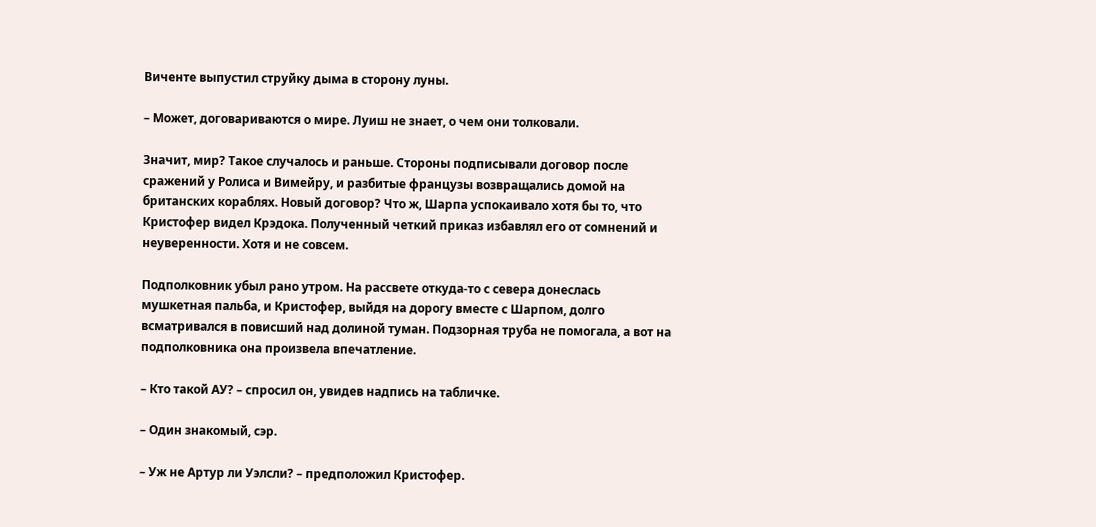Виченте выпустил струйку дыма в сторону луны.

– Может, договариваются о мире. Луиш не знает, о чем они толковали.

Значит, мир? Такое случалось и раньше. Стороны подписывали договор после сражений у Ролиса и Вимейру, и разбитые французы возвращались домой на британских кораблях. Новый договор? Что ж, Шарпа успокаивало хотя бы то, что Кристофер видел Крэдока. Полученный четкий приказ избавлял его от сомнений и неуверенности. Хотя и не совсем.

Подполковник убыл рано утром. На рассвете откуда-то с севера донеслась мушкетная пальба, и Кристофер, выйдя на дорогу вместе с Шарпом, долго всматривался в повисший над долиной туман. Подзорная труба не помогала, а вот на подполковника она произвела впечатление.

– Кто такой АУ? – спросил он, увидев надпись на табличке.

– Один знакомый, сэр.

– Уж не Артур ли Уэлсли? – предположил Кристофер.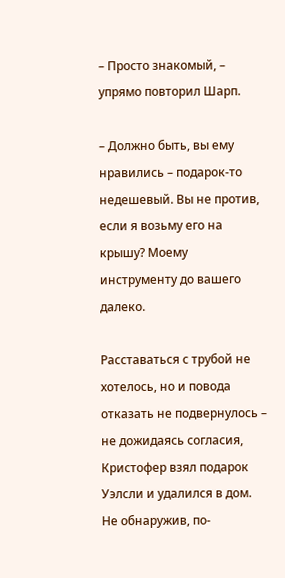– Просто знакомый, – упрямо повторил Шарп.

– Должно быть, вы ему нравились – подарок-то недешевый. Вы не против, если я возьму его на крышу? Моему инструменту до вашего далеко.

Расставаться с трубой не хотелось, но и повода отказать не подвернулось – не дожидаясь согласия, Кристофер взял подарок Уэлсли и удалился в дом. Не обнаружив, по-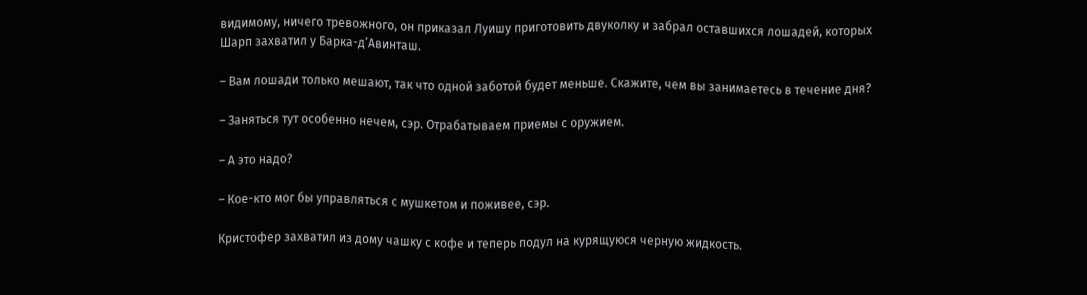видимому, ничего тревожного, он приказал Луишу приготовить двуколку и забрал оставшихся лошадей, которых Шарп захватил у Барка-д’Авинташ.

– Вам лошади только мешают, так что одной заботой будет меньше. Скажите, чем вы занимаетесь в течение дня?

– Заняться тут особенно нечем, сэр. Отрабатываем приемы с оружием.

– А это надо?

– Кое-кто мог бы управляться с мушкетом и поживее, сэр.

Кристофер захватил из дому чашку с кофе и теперь подул на курящуюся черную жидкость.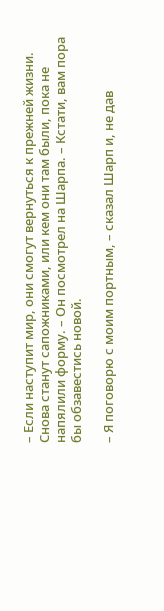– Если наступит мир, они смогут вернуться к прежней жизни. Снова станут сапожниками, или кем они там были, пока не напялили форму. – Он посмотрел на Шарпа. – Кстати, вам пора бы обзавестись новой.

– Я поговорю с моим портным, – сказал Шарп и, не дав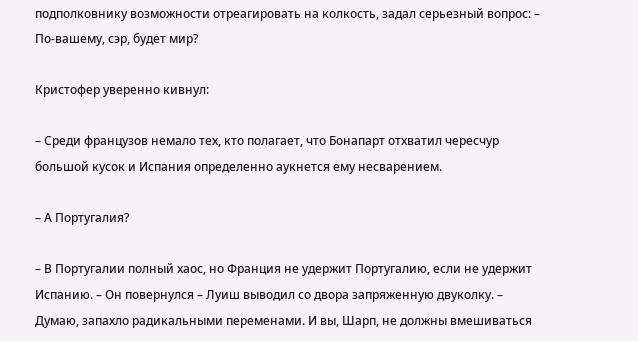подполковнику возможности отреагировать на колкость, задал серьезный вопрос: – По-вашему, сэр, будет мир?

Кристофер уверенно кивнул:

– Среди французов немало тех, кто полагает, что Бонапарт отхватил чересчур большой кусок и Испания определенно аукнется ему несварением.

– А Португалия?

– В Португалии полный хаос, но Франция не удержит Португалию, если не удержит Испанию. – Он повернулся – Луиш выводил со двора запряженную двуколку. – Думаю, запахло радикальными переменами. И вы, Шарп, не должны вмешиваться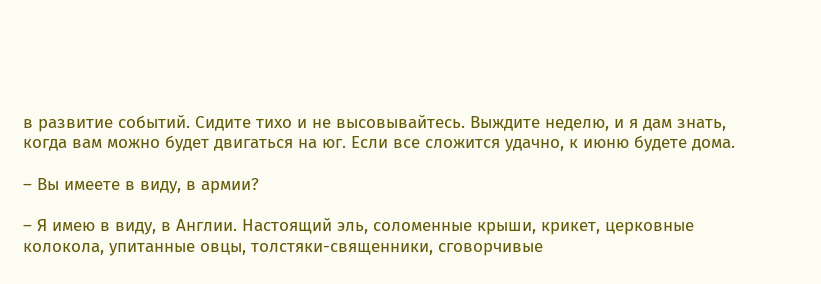в развитие событий. Сидите тихо и не высовывайтесь. Выждите неделю, и я дам знать, когда вам можно будет двигаться на юг. Если все сложится удачно, к июню будете дома.

– Вы имеете в виду, в армии?

– Я имею в виду, в Англии. Настоящий эль, соломенные крыши, крикет, церковные колокола, упитанные овцы, толстяки-священники, сговорчивые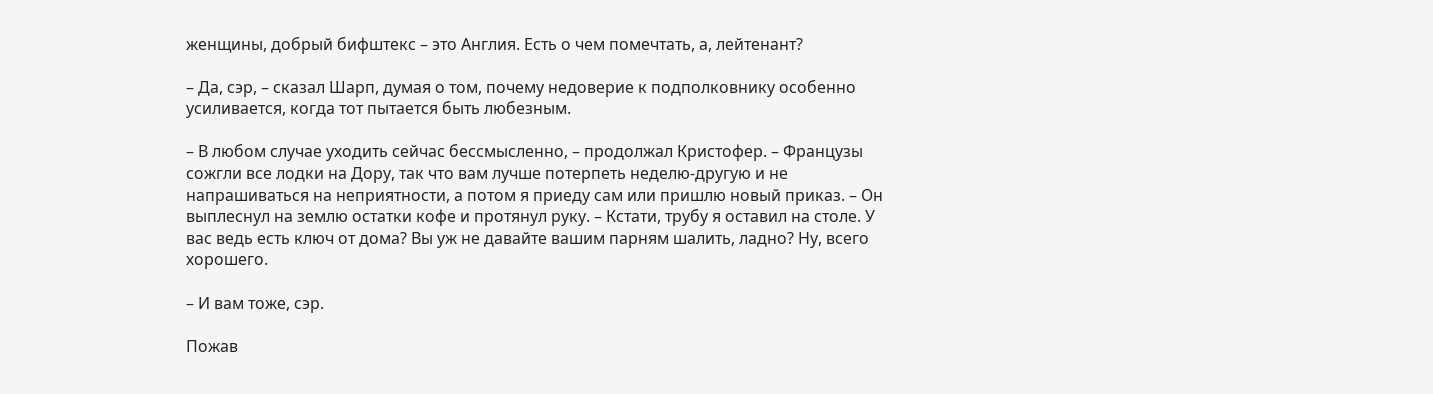женщины, добрый бифштекс – это Англия. Есть о чем помечтать, а, лейтенант?

– Да, сэр, – сказал Шарп, думая о том, почему недоверие к подполковнику особенно усиливается, когда тот пытается быть любезным.

– В любом случае уходить сейчас бессмысленно, – продолжал Кристофер. – Французы сожгли все лодки на Дору, так что вам лучше потерпеть неделю-другую и не напрашиваться на неприятности, а потом я приеду сам или пришлю новый приказ. – Он выплеснул на землю остатки кофе и протянул руку. – Кстати, трубу я оставил на столе. У вас ведь есть ключ от дома? Вы уж не давайте вашим парням шалить, ладно? Ну, всего хорошего.

– И вам тоже, сэр.

Пожав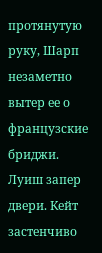протянутую руку, Шарп незаметно вытер ее о французские бриджи. Луиш запер двери. Кейт застенчиво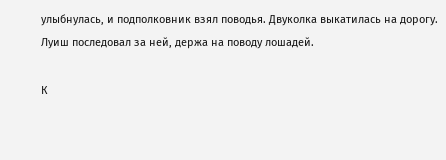улыбнулась, и подполковник взял поводья. Двуколка выкатилась на дорогу. Луиш последовал за ней, держа на поводу лошадей.

К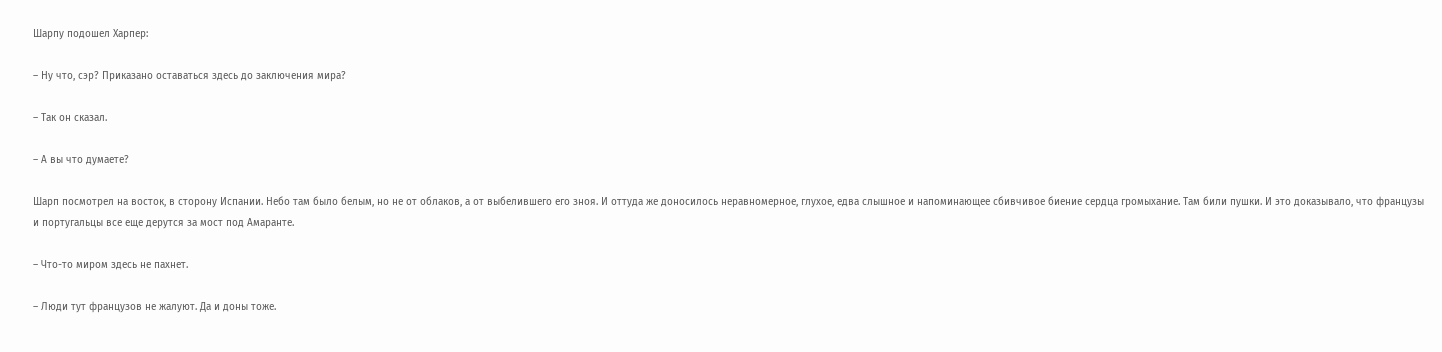Шарпу подошел Харпер:

– Ну что, сэр? Приказано оставаться здесь до заключения мира?

– Так он сказал.

– А вы что думаете?

Шарп посмотрел на восток, в сторону Испании. Небо там было белым, но не от облаков, а от выбелившего его зноя. И оттуда же доносилось неравномерное, глухое, едва слышное и напоминающее сбивчивое биение сердца громыхание. Там били пушки. И это доказывало, что французы и португальцы все еще дерутся за мост под Амаранте.

– Что-то миром здесь не пахнет.

– Люди тут французов не жалуют. Да и доны тоже.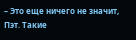– Это еще ничего не значит, Пэт. Такие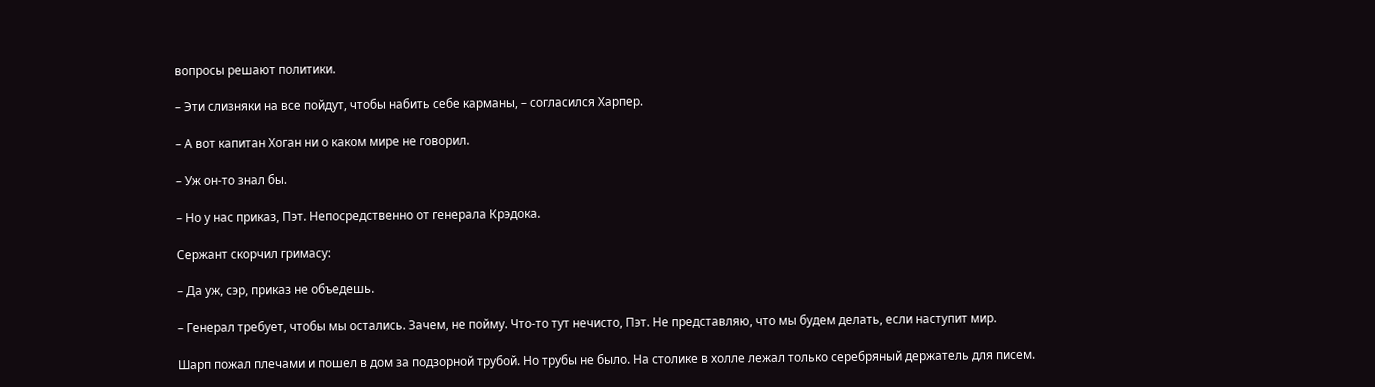вопросы решают политики.

– Эти слизняки на все пойдут, чтобы набить себе карманы, – согласился Харпер.

– А вот капитан Хоган ни о каком мире не говорил.

– Уж он-то знал бы.

– Но у нас приказ, Пэт. Непосредственно от генерала Крэдока.

Сержант скорчил гримасу:

– Да уж, сэр, приказ не объедешь.

– Генерал требует, чтобы мы остались. Зачем, не пойму. Что-то тут нечисто, Пэт. Не представляю, что мы будем делать, если наступит мир.

Шарп пожал плечами и пошел в дом за подзорной трубой. Но трубы не было. На столике в холле лежал только серебряный держатель для писем.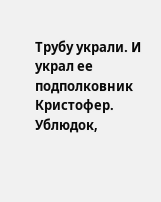Трубу украли. И украл ее подполковник Кристофер. Ублюдок,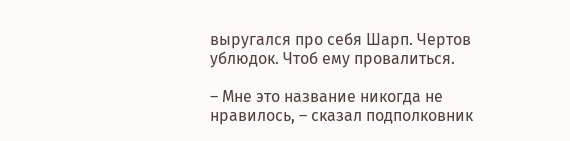выругался про себя Шарп. Чертов ублюдок. Чтоб ему провалиться.

– Мне это название никогда не нравилось, – сказал подполковник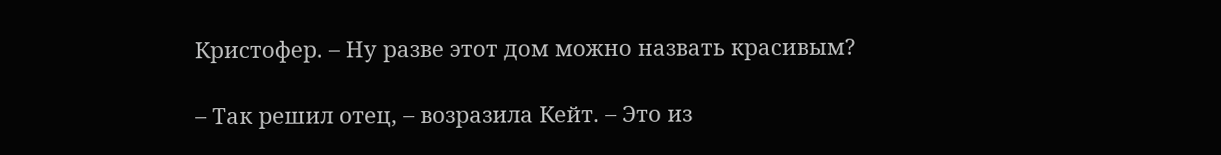Кристофер. – Ну разве этот дом можно назвать красивым?

– Так решил отец, – возразила Кейт. – Это из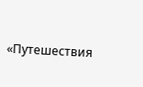«Путешествия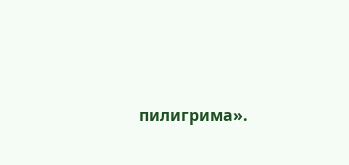пилигрима».